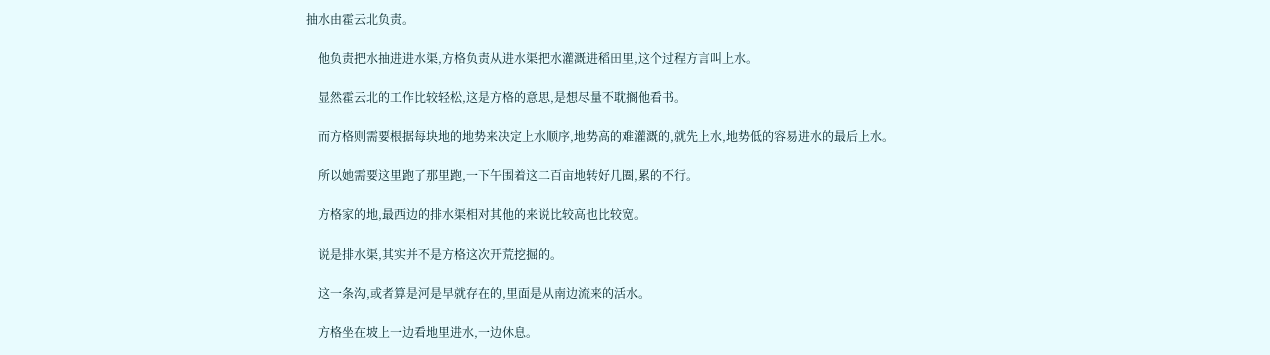抽水由霍云北负责。

    他负责把水抽进进水渠,方格负责从进水渠把水灌溉进稻田里,这个过程方言叫上水。

    显然霍云北的工作比较轻松,这是方格的意思,是想尽量不耽搁他看书。

    而方格则需要根据每块地的地势来决定上水顺序,地势高的难灌溉的,就先上水,地势低的容易进水的最后上水。

    所以她需要这里跑了那里跑,一下午围着这二百亩地转好几圈,累的不行。

    方格家的地,最西边的排水渠相对其他的来说比较高也比较宽。

    说是排水渠,其实并不是方格这次开荒挖掘的。

    这一条沟,或者算是河是早就存在的,里面是从南边流来的活水。

    方格坐在坡上一边看地里进水,一边休息。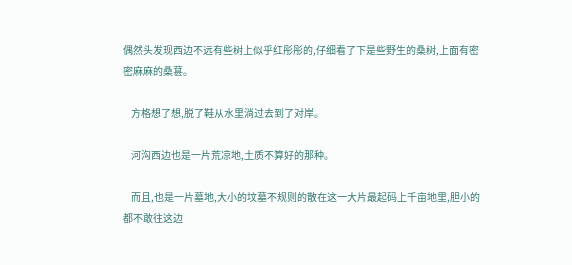偶然头发现西边不远有些树上似乎红彤彤的,仔细看了下是些野生的桑树,上面有密密麻麻的桑葚。

    方格想了想,脱了鞋从水里淌过去到了对岸。

    河沟西边也是一片荒凉地,土质不算好的那种。

    而且,也是一片墓地,大小的坟墓不规则的散在这一大片最起码上千亩地里,胆小的都不敢往这边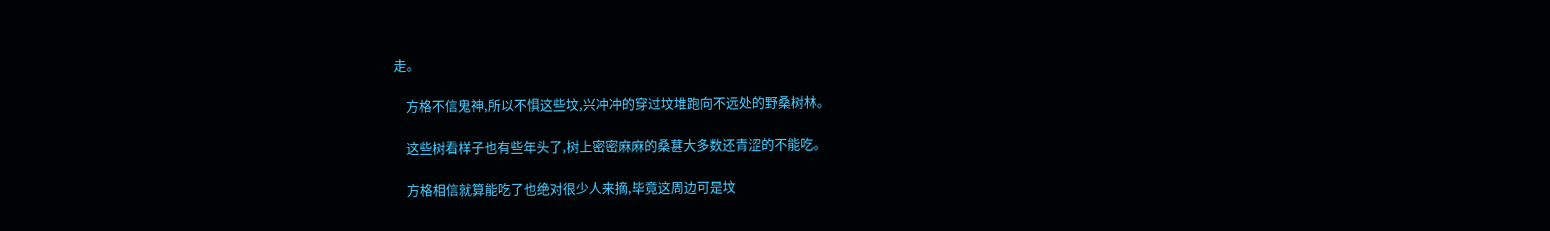走。

    方格不信鬼神,所以不惧这些坟,兴冲冲的穿过坟堆跑向不远处的野桑树林。

    这些树看样子也有些年头了,树上密密麻麻的桑葚大多数还青涩的不能吃。

    方格相信就算能吃了也绝对很少人来摘,毕竟这周边可是坟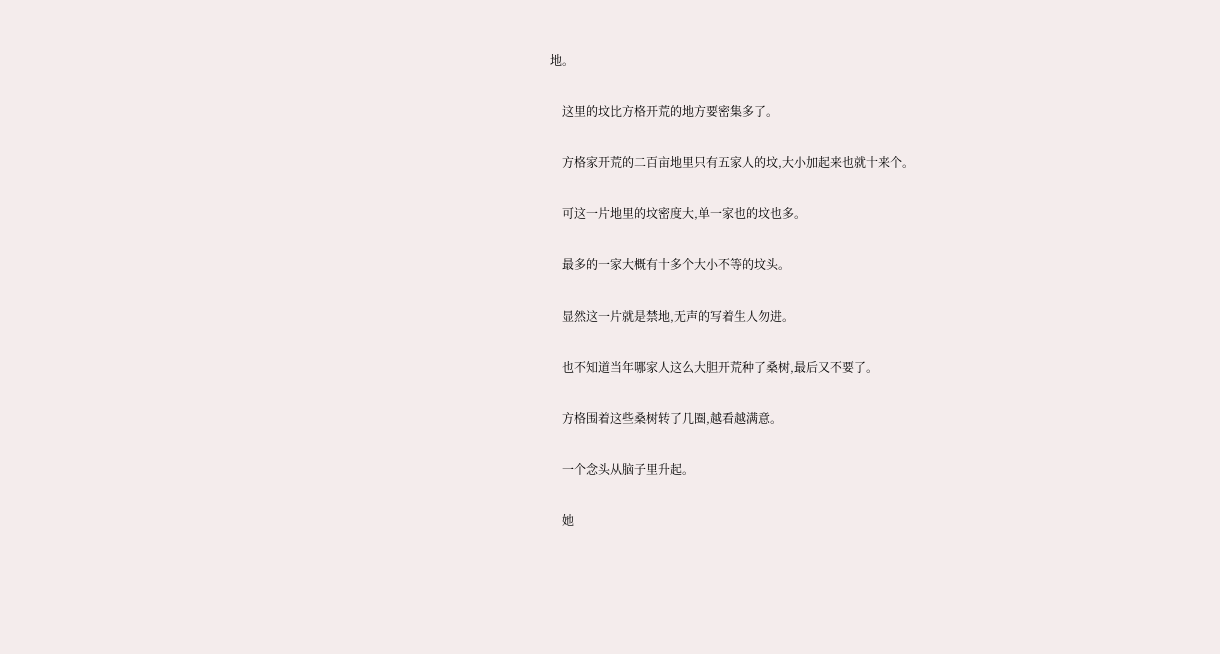地。

    这里的坟比方格开荒的地方要密集多了。

    方格家开荒的二百亩地里只有五家人的坟,大小加起来也就十来个。

    可这一片地里的坟密度大,单一家也的坟也多。

    最多的一家大概有十多个大小不等的坟头。

    显然这一片就是禁地,无声的写着生人勿进。

    也不知道当年哪家人这么大胆开荒种了桑树,最后又不要了。

    方格围着这些桑树转了几圈,越看越满意。

    一个念头从脑子里升起。

    她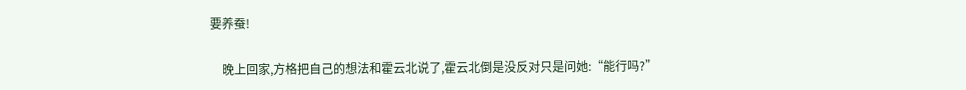要养蚕!

    晚上回家,方格把自己的想法和霍云北说了,霍云北倒是没反对只是问她:“能行吗?”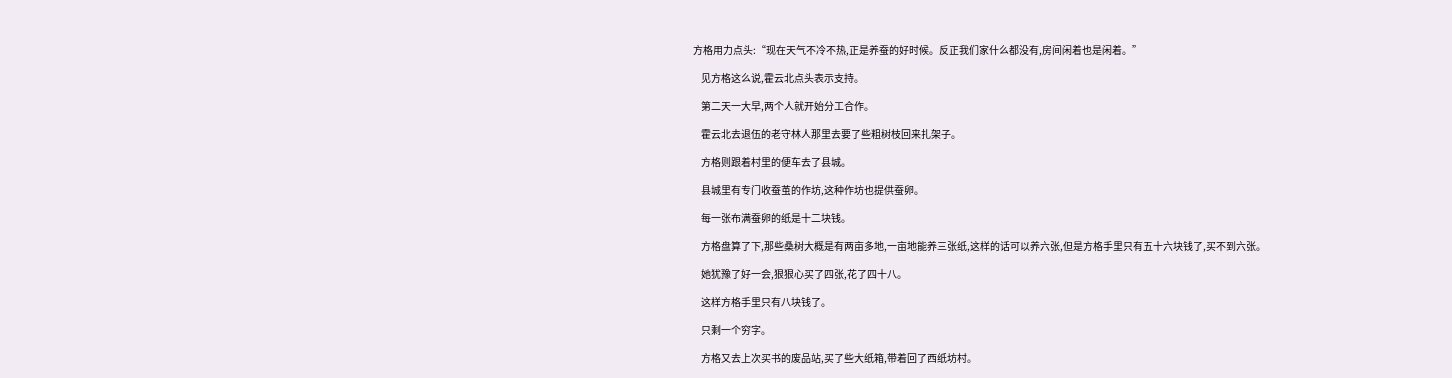方格用力点头:“现在天气不冷不热,正是养蚕的好时候。反正我们家什么都没有,房间闲着也是闲着。”

    见方格这么说,霍云北点头表示支持。

    第二天一大早,两个人就开始分工合作。

    霍云北去退伍的老守林人那里去要了些粗树枝回来扎架子。

    方格则跟着村里的便车去了县城。

    县城里有专门收蚕茧的作坊,这种作坊也提供蚕卵。

    每一张布满蚕卵的纸是十二块钱。

    方格盘算了下,那些桑树大概是有两亩多地,一亩地能养三张纸,这样的话可以养六张,但是方格手里只有五十六块钱了,买不到六张。

    她犹豫了好一会,狠狠心买了四张,花了四十八。

    这样方格手里只有八块钱了。

    只剩一个穷字。

    方格又去上次买书的废品站,买了些大纸箱,带着回了西纸坊村。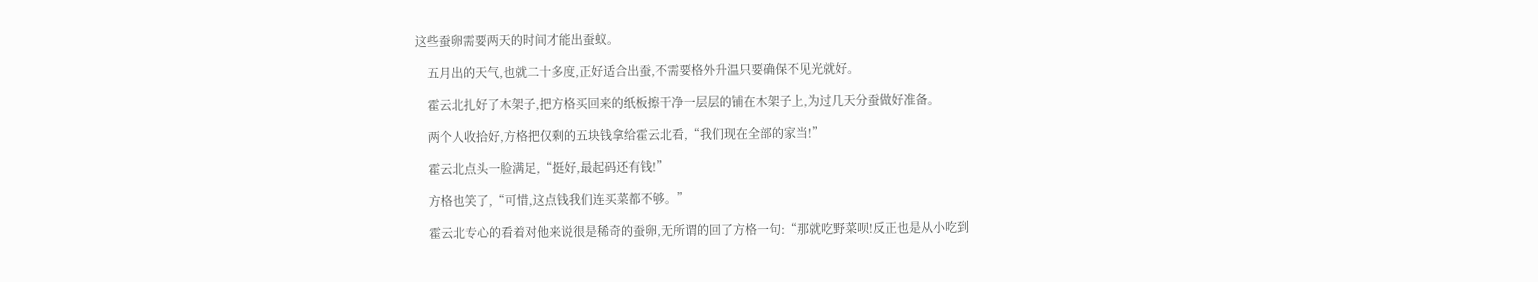这些蚕卵需要两天的时间才能出蚕蚁。

    五月出的天气,也就二十多度,正好适合出蚕,不需要格外升温只要确保不见光就好。

    霍云北扎好了木架子,把方格买回来的纸板擦干净一层层的铺在木架子上,为过几天分蚕做好准备。

    两个人收拾好,方格把仅剩的五块钱拿给霍云北看,“我们现在全部的家当!”

    霍云北点头一脸满足,“挺好,最起码还有钱!”

    方格也笑了,“可惜,这点钱我们连买菜都不够。”

    霍云北专心的看着对他来说很是稀奇的蚕卵,无所谓的回了方格一句:“那就吃野菜呗!反正也是从小吃到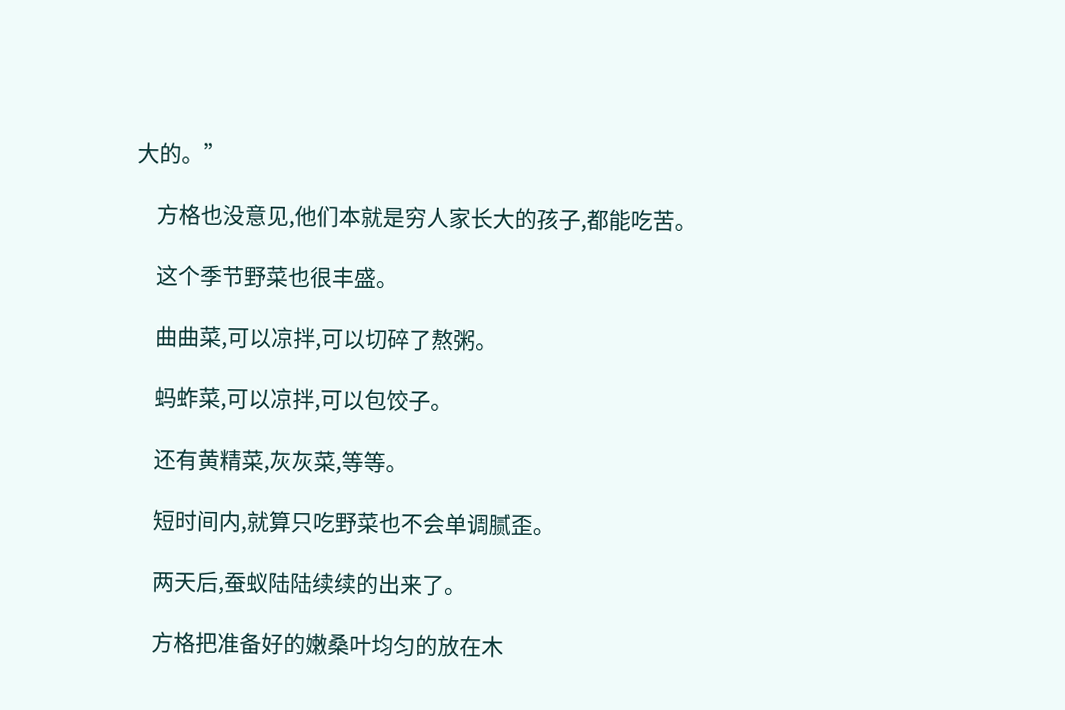大的。”

    方格也没意见,他们本就是穷人家长大的孩子,都能吃苦。

    这个季节野菜也很丰盛。

    曲曲菜,可以凉拌,可以切碎了熬粥。

    蚂蚱菜,可以凉拌,可以包饺子。

    还有黄精菜,灰灰菜,等等。

    短时间内,就算只吃野菜也不会单调腻歪。

    两天后,蚕蚁陆陆续续的出来了。

    方格把准备好的嫩桑叶均匀的放在木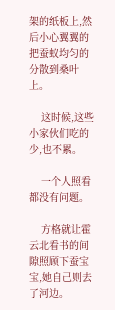架的纸板上,然后小心翼翼的把蚕蚁均匀的分散到桑叶上。

    这时候,这些小家伙们吃的少,也不累。

    一个人照看都没有问题。

    方格就让霍云北看书的间隙照顾下蚕宝宝,她自己则去了河边。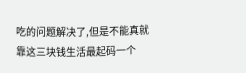吃的问题解决了,但是不能真就靠这三块钱生活最起码一个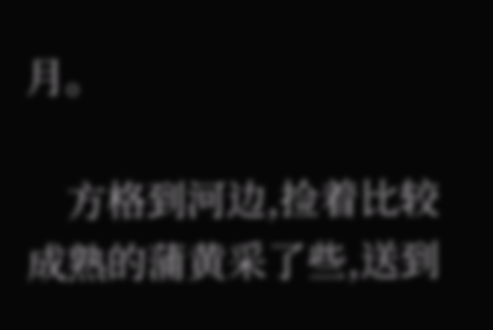月。

    方格到河边,捡着比较成熟的蒲黄采了些,送到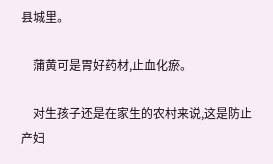县城里。

    蒲黄可是胃好药材,止血化瘀。

    对生孩子还是在家生的农村来说,这是防止产妇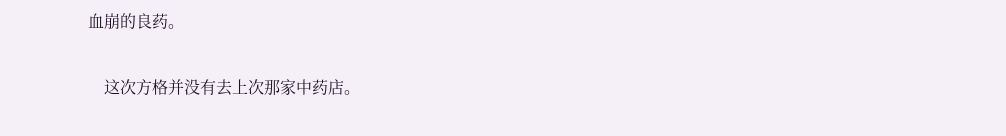血崩的良药。

    这次方格并没有去上次那家中药店。